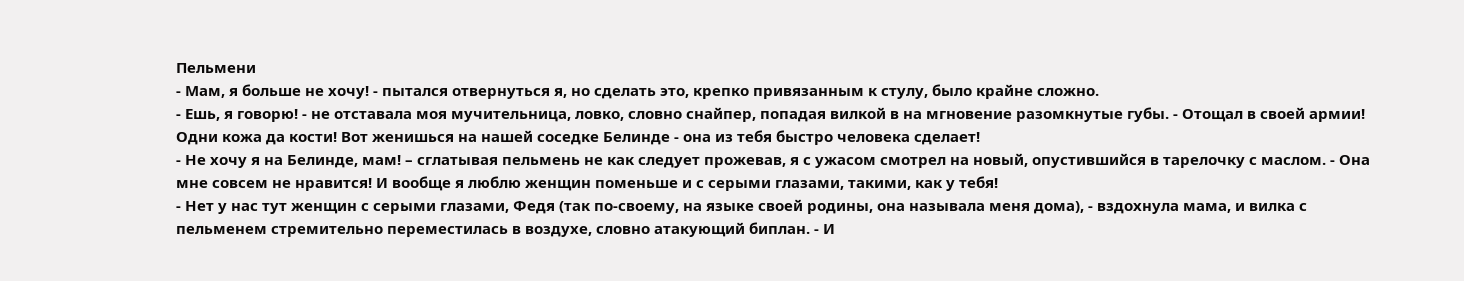Пельмени
- Мам, я больше не хочу! - пытался отвернуться я, но сделать это, крепко привязанным к стулу, было крайне сложно.
- Ешь, я говорю! - не отставала моя мучительница, ловко, словно снайпер, попадая вилкой в на мгновение разомкнутые губы. - Отощал в своей армии! Одни кожа да кости! Вот женишься на нашей соседке Белинде - она из тебя быстро человека сделает!
- Не хочу я на Белинде, мам! – сглатывая пельмень не как следует прожевав, я с ужасом смотрел на новый, опустившийся в тарелочку с маслом. - Она мне совсем не нравится! И вообще я люблю женщин поменьше и с серыми глазами, такими, как у тебя!
- Нет у нас тут женщин с серыми глазами, Федя (так по-своему, на языке своей родины, она называла меня дома), - вздохнула мама, и вилка с пельменем стремительно переместилась в воздухе, словно атакующий биплан. - И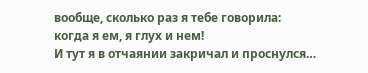вообще, сколько раз я тебе говорила: когда я ем, я глух и нем!
И тут я в отчаянии закричал и проснулся…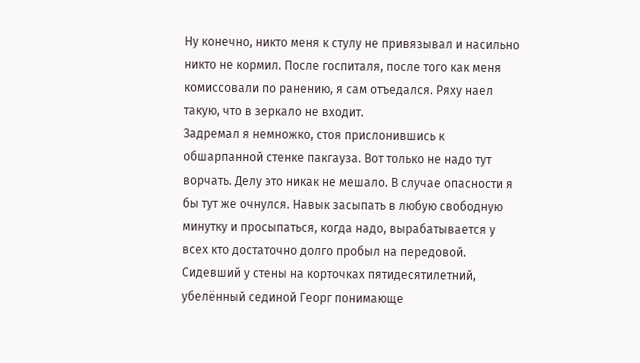Ну конечно, никто меня к стулу не привязывал и насильно никто не кормил. После госпиталя, после того как меня комиссовали по ранению, я сам отъедался. Ряху наел такую, что в зеркало не входит.
Задремал я немножко, стоя прислонившись к обшарпанной стенке пакгауза. Вот только не надо тут ворчать. Делу это никак не мешало. В случае опасности я бы тут же очнулся. Навык засыпать в любую свободную минутку и просыпаться, когда надо, вырабатывается у всех кто достаточно долго пробыл на передовой. Сидевший у стены на корточках пятидесятилетний, убелённый сединой Георг понимающе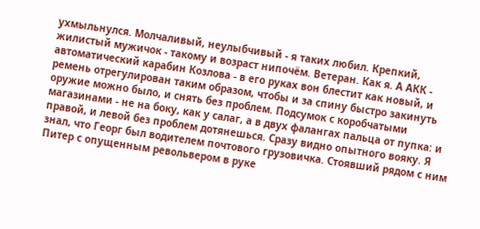ухмыльнулся. Молчаливый, неулыбчивый - я таких любил. Крепкий, жилистый мужичок - такому и возраст нипочём. Ветеран. Как я. А АКК - автоматический карабин Козлова - в его руках вон блестит как новый, и ремень отрегулирован таким образом, чтобы и за спину быстро закинуть оружие можно было, и снять без проблем. Подсумок с коробчатыми магазинами - не на боку, как у салаг, а в двух фалангах пальца от пупка: и правой, и левой без проблем дотянешься. Сразу видно опытного вояку. Я знал, что Георг был водителем почтового грузовичка. Стоявший рядом с ним Питер с опущенным револьвером в руке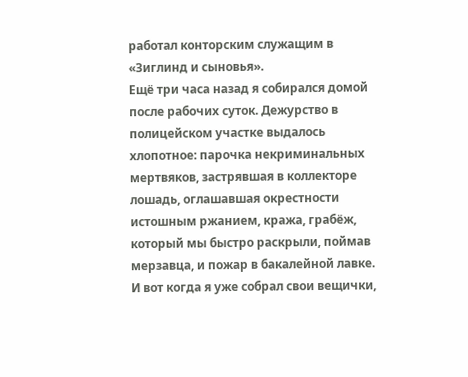работал конторским служащим в «Зиглинд и сыновья».
Ещё три часа назад я собирался домой после рабочих суток. Дежурство в полицейском участке выдалось хлопотное: парочка некриминальных мертвяков, застрявшая в коллекторе лошадь, оглашавшая окрестности истошным ржанием, кража, грабёж, который мы быстро раскрыли, поймав мерзавца, и пожар в бакалейной лавке. И вот когда я уже собрал свои вещички,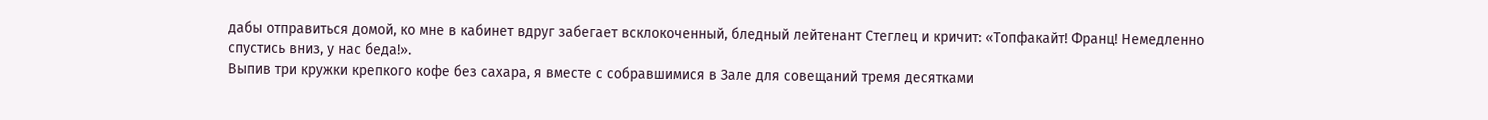дабы отправиться домой, ко мне в кабинет вдруг забегает всклокоченный, бледный лейтенант Стеглец и кричит: «Топфакайт! Франц! Немедленно спустись вниз, у нас беда!».
Выпив три кружки крепкого кофе без сахара, я вместе с собравшимися в Зале для совещаний тремя десятками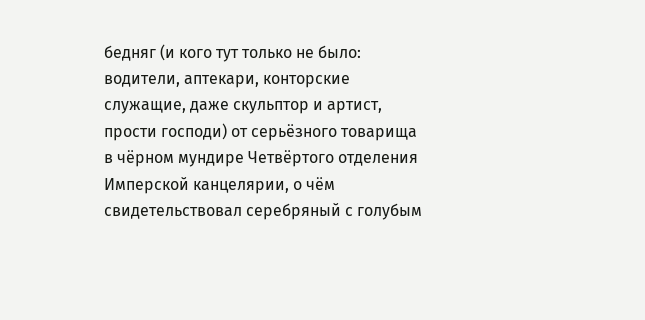бедняг (и кого тут только не было: водители, аптекари, конторские служащие, даже скульптор и артист, прости господи) от серьёзного товарища в чёрном мундире Четвёртого отделения Имперской канцелярии, о чём свидетельствовал серебряный с голубым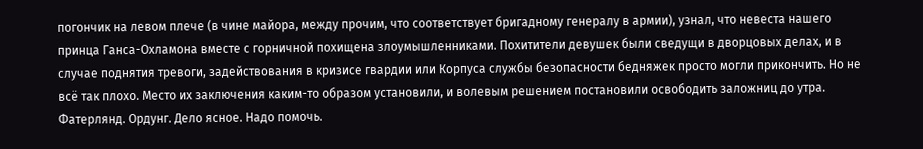погончик на левом плече (в чине майора, между прочим, что соответствует бригадному генералу в армии), узнал, что невеста нашего принца Ганса-Охламона вместе с горничной похищена злоумышленниками. Похитители девушек были сведущи в дворцовых делах, и в случае поднятия тревоги, задействования в кризисе гвардии или Корпуса службы безопасности бедняжек просто могли прикончить. Но не всё так плохо. Место их заключения каким-то образом установили, и волевым решением постановили освободить заложниц до утра. Фатерлянд. Ордунг. Дело ясное. Надо помочь.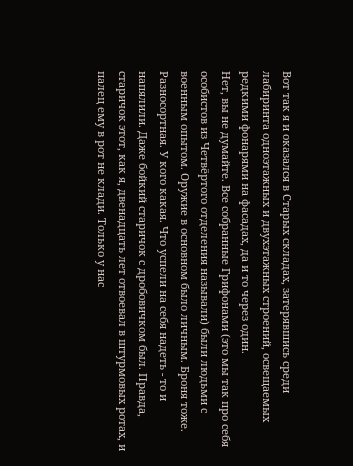Вот так я и оказался в Старых складах, затерявшись среди лабиринта одноэтажных и двухэтажных строений, освещаемых редкими фонарями на фасадах, да и то через один.
Нет, вы не думайте. Все собранные Грифонами (это мы так про себя особистов из Четвёртого отделения называли) были людьми с военным опытом. Оружие в основном было личным. Броня тоже. Разносортная. У кого какая. Что успели на себя надеть - то и напялили. Даже бойкий старичок с дробовичком был. Правда, старичок этот, как я, двенадцать лет отвоевал в штурмовых ротах, и палец ему в рот не клади. Только у нас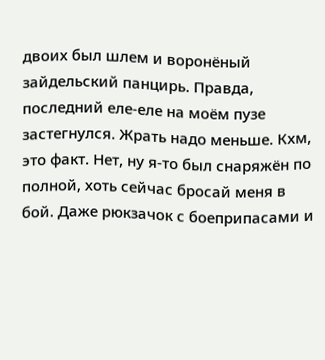двоих был шлем и воронёный зайдельский панцирь. Правда, последний еле-еле на моём пузе застегнулся. Жрать надо меньше. Кхм, это факт. Нет, ну я-то был снаряжён по полной, хоть сейчас бросай меня в бой. Даже рюкзачок с боеприпасами и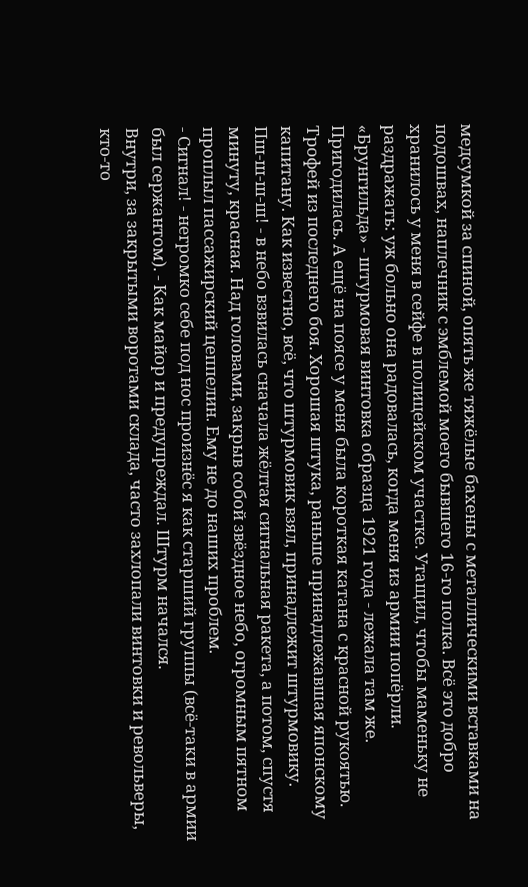медсумкой за спиной, опять же тяжёлые бахены с металлическими вставками на подошвах, наплечник с эмблемой моего бывшего 16-го полка. Всё это добро хранилось у меня в сейфе в полицейском участке. Утащил, чтобы маменьку не раздражать: уж больно она радовалась, когда меня из армии попёрли. «Брунгильда» - штурмовая винтовка образца 1921 года - лежала там же. Пригодилась. А ещё на поясе у меня была короткая катана с красной рукоятью. Трофей из последнего боя. Хорошая штука, раньше принадлежавшая японскому капитану. Как известно, всё, что штурмовик взял, принадлежит штурмовику.
Пш-ш-ш-ш! - в небо взвилась сначала жёлтая сигнальная ракета, а потом, спустя минуту, красная. Над головами, закрыв собой звёздное небо, огромным пятном проплыл пассажирский цеппелин. Ему не до наших проблем.
- Сигнал! - негромко себе под нос произнёс я как старший группы (всё-таки в армии был сержантом). - Как майор и предупреждал. Штурм начался.
Внутри, за закрытыми воротами склада, часто захлопали винтовки и револьверы, кто-то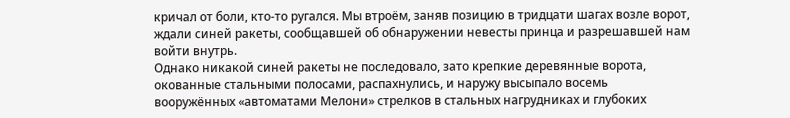кричал от боли, кто-то ругался. Мы втроём, заняв позицию в тридцати шагах возле ворот, ждали синей ракеты, сообщавшей об обнаружении невесты принца и разрешавшей нам войти внутрь.
Однако никакой синей ракеты не последовало, зато крепкие деревянные ворота, окованные стальными полосами, распахнулись, и наружу высыпало восемь вооружённых «автоматами Мелони» стрелков в стальных нагрудниках и глубоких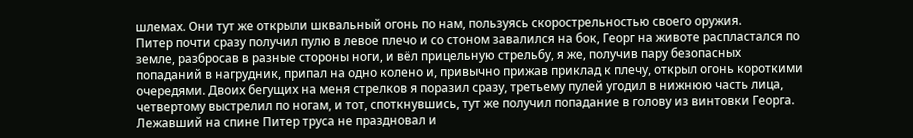шлемах. Они тут же открыли шквальный огонь по нам, пользуясь скорострельностью своего оружия.
Питер почти сразу получил пулю в левое плечо и со стоном завалился на бок, Георг на животе распластался по земле, разбросав в разные стороны ноги, и вёл прицельную стрельбу, я же, получив пару безопасных попаданий в нагрудник, припал на одно колено и, привычно прижав приклад к плечу, открыл огонь короткими очередями. Двоих бегущих на меня стрелков я поразил сразу, третьему пулей угодил в нижнюю часть лица, четвертому выстрелил по ногам, и тот, споткнувшись, тут же получил попадание в голову из винтовки Георга. Лежавший на спине Питер труса не праздновал и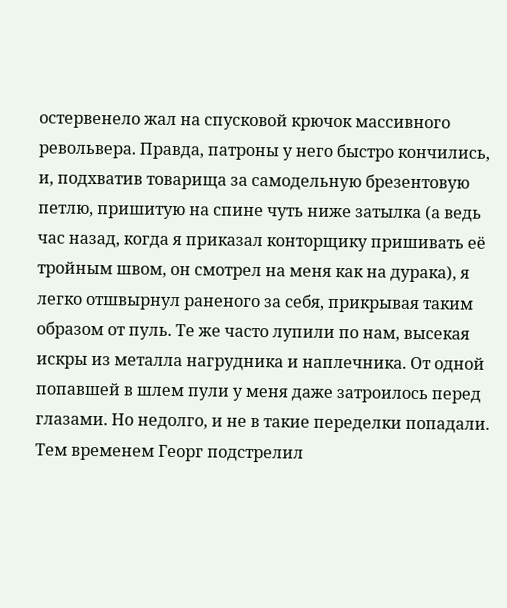остервенело жал на спусковой крючок массивного револьвера. Правда, патроны у него быстро кончились, и, подхватив товарища за самодельную брезентовую петлю, пришитую на спине чуть ниже затылка (а ведь час назад, когда я приказал конторщику пришивать её тройным швом, он смотрел на меня как на дурака), я легко отшвырнул раненого за себя, прикрывая таким образом от пуль. Те же часто лупили по нам, высекая искры из металла нагрудника и наплечника. От одной попавшей в шлем пули у меня даже затроилось перед глазами. Но недолго, и не в такие переделки попадали.
Тем временем Георг подстрелил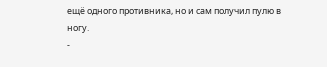ещё одного противника, но и сам получил пулю в ногу.
-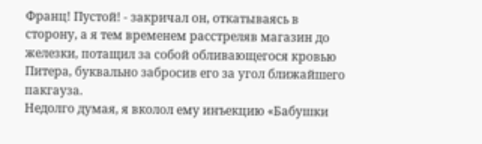Франц! Пустой! - закричал он, откатываясь в сторону, а я тем временем расстреляв магазин до железки, потащил за собой обливающегося кровью Питера, буквально забросив его за угол ближайшего пакгауза.
Недолго думая, я вколол ему инъекцию «Бабушки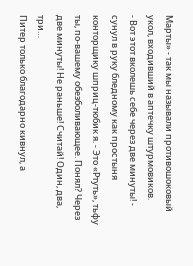Марты» - так мы называли противошоковый укол, входивший в аптечку штурмовиков.
- Вот этот вколешь себе через две минуты! - сунул в руку бледному как простыня конторщику шприц-тюбик я. - Это «Ртуть», тьфу ты, по-вашему обезболивающее. Понял? Через две минуты! Не раньше! Считай! Один, два, три…
Питер только благодарно кивнул, а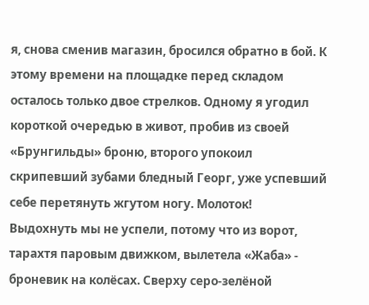я, снова сменив магазин, бросился обратно в бой. К этому времени на площадке перед складом осталось только двое стрелков. Одному я угодил короткой очередью в живот, пробив из своей «Брунгильды» броню, второго упокоил скрипевший зубами бледный Георг, уже успевший себе перетянуть жгутом ногу. Молоток!
Выдохнуть мы не успели, потому что из ворот, тарахтя паровым движком, вылетела «Жаба» - броневик на колёсах. Сверху серо-зелёной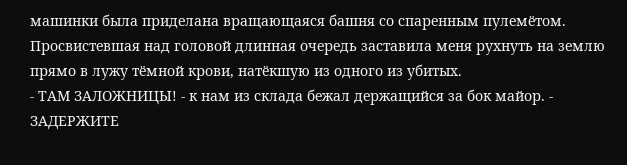машинки была приделана вращающаяся башня со спаренным пулемётом.
Просвистевшая над головой длинная очередь заставила меня рухнуть на землю прямо в лужу тёмной крови, натёкшую из одного из убитых.
- ТАМ ЗАЛОЖНИЦЫ! - к нам из склада бежал держащийся за бок майор. - ЗАДЕРЖИТЕ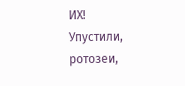ИХ!
Упустили, ротозеи,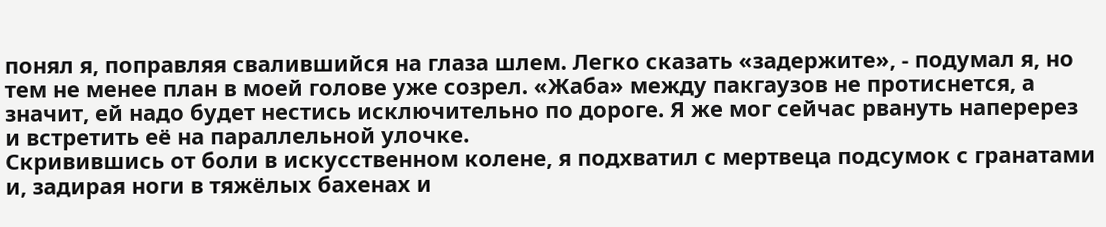понял я, поправляя свалившийся на глаза шлем. Легко сказать «задержите», - подумал я, но тем не менее план в моей голове уже созрел. «Жаба» между пакгаузов не протиснется, а значит, ей надо будет нестись исключительно по дороге. Я же мог сейчас рвануть наперерез и встретить её на параллельной улочке.
Скривившись от боли в искусственном колене, я подхватил с мертвеца подсумок с гранатами и, задирая ноги в тяжёлых бахенах и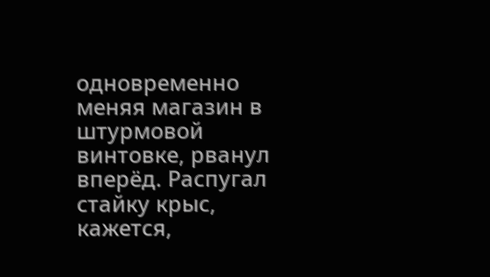одновременно меняя магазин в штурмовой винтовке, рванул вперёд. Распугал стайку крыс, кажется,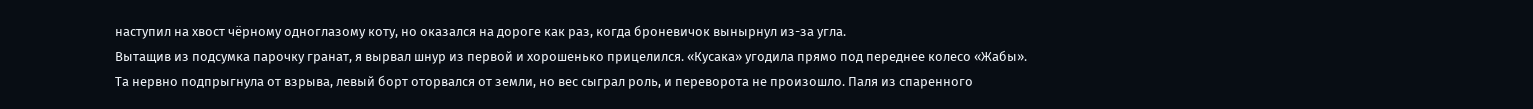наступил на хвост чёрному одноглазому коту, но оказался на дороге как раз, когда броневичок вынырнул из-за угла.
Вытащив из подсумка парочку гранат, я вырвал шнур из первой и хорошенько прицелился. «Кусака» угодила прямо под переднее колесо «Жабы». Та нервно подпрыгнула от взрыва, левый борт оторвался от земли, но вес сыграл роль, и переворота не произошло. Паля из спаренного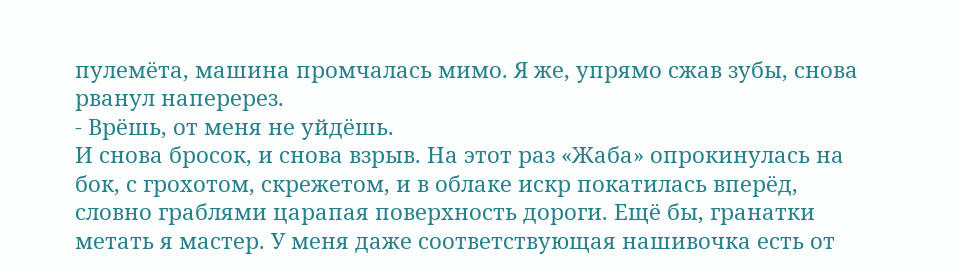пулемёта, машина промчалась мимо. Я же, упрямо сжав зубы, снова рванул наперерез.
- Врёшь, от меня не уйдёшь.
И снова бросок, и снова взрыв. На этот раз «Жаба» опрокинулась на бок, с грохотом, скрежетом, и в облаке искр покатилась вперёд, словно граблями царапая поверхность дороги. Ещё бы, гранатки метать я мастер. У меня даже соответствующая нашивочка есть от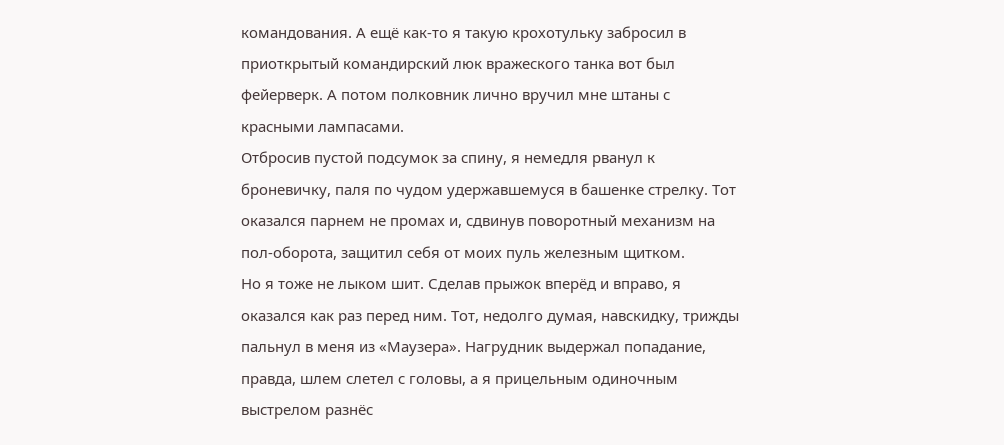командования. А ещё как-то я такую крохотульку забросил в приоткрытый командирский люк вражеского танка вот был фейерверк. А потом полковник лично вручил мне штаны с красными лампасами.
Отбросив пустой подсумок за спину, я немедля рванул к броневичку, паля по чудом удержавшемуся в башенке стрелку. Тот оказался парнем не промах и, сдвинув поворотный механизм на пол-оборота, защитил себя от моих пуль железным щитком.
Но я тоже не лыком шит. Сделав прыжок вперёд и вправо, я оказался как раз перед ним. Тот, недолго думая, навскидку, трижды пальнул в меня из «Маузера». Нагрудник выдержал попадание, правда, шлем слетел с головы, а я прицельным одиночным выстрелом разнёс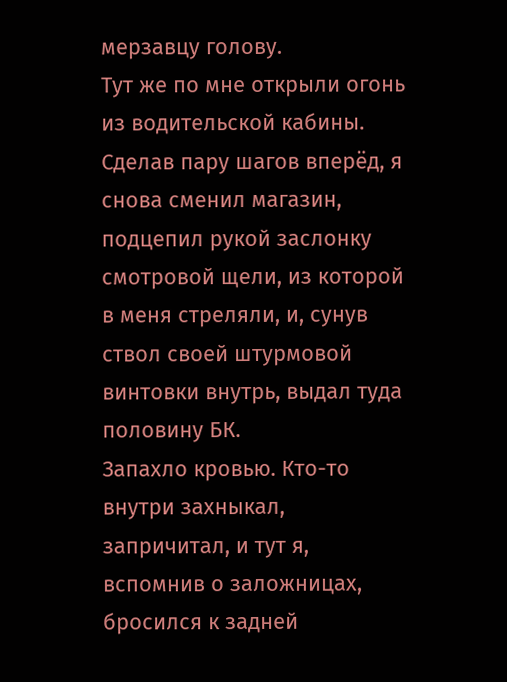мерзавцу голову.
Тут же по мне открыли огонь из водительской кабины. Сделав пару шагов вперёд, я снова сменил магазин, подцепил рукой заслонку смотровой щели, из которой в меня стреляли, и, сунув ствол своей штурмовой винтовки внутрь, выдал туда половину БК.
Запахло кровью. Кто-то внутри захныкал, запричитал, и тут я, вспомнив о заложницах, бросился к задней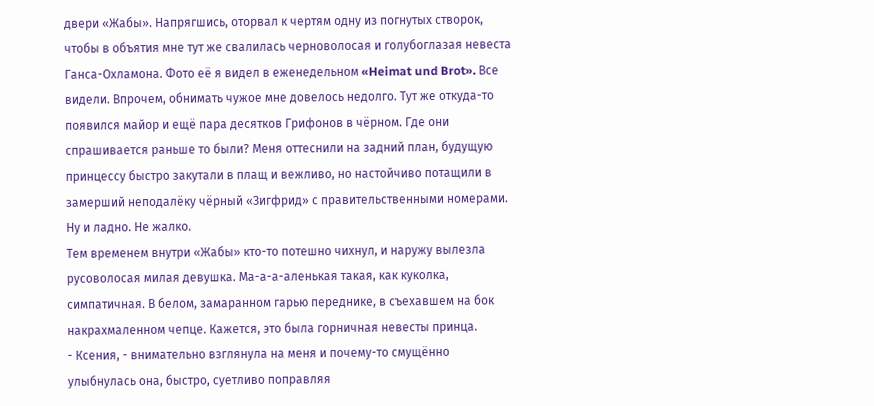двери «Жабы». Напрягшись, оторвал к чертям одну из погнутых створок, чтобы в объятия мне тут же свалилась черноволосая и голубоглазая невеста Ганса-Охламона. Фото её я видел в еженедельном «Heimat und Brot». Все видели. Впрочем, обнимать чужое мне довелось недолго. Тут же откуда-то появился майор и ещё пара десятков Грифонов в чёрном. Где они спрашивается раньше то были? Меня оттеснили на задний план, будущую принцессу быстро закутали в плащ и вежливо, но настойчиво потащили в замерший неподалёку чёрный «Зигфрид» с правительственными номерами. Ну и ладно. Не жалко.
Тем временем внутри «Жабы» кто-то потешно чихнул, и наружу вылезла русоволосая милая девушка. Ма-а-а-аленькая такая, как куколка, симпатичная. В белом, замаранном гарью переднике, в съехавшем на бок накрахмаленном чепце. Кажется, это была горничная невесты принца.
- Ксения, - внимательно взглянула на меня и почему-то смущённо улыбнулась она, быстро, суетливо поправляя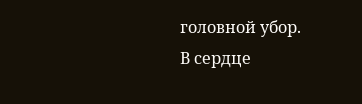головной убор.
В сердце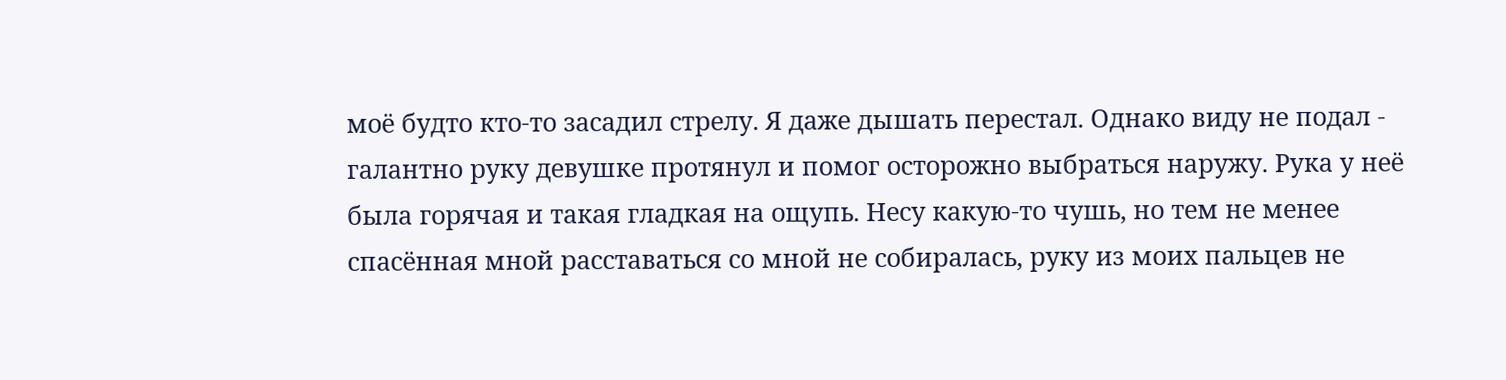моё будто кто-то засадил стрелу. Я даже дышать перестал. Однако виду не подал - галантно руку девушке протянул и помог осторожно выбраться наружу. Рука у неё была горячая и такая гладкая на ощупь. Несу какую-то чушь, но тем не менее спасённая мной расставаться со мной не собиралась, руку из моих пальцев не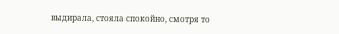выдирала, стояла спокойно, смотря то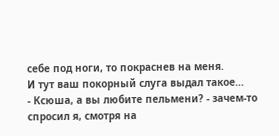себе под ноги, то покраснев на меня.
И тут ваш покорный слуга выдал такое…
- Ксюша, а вы любите пельмени? - зачем-то спросил я, смотря на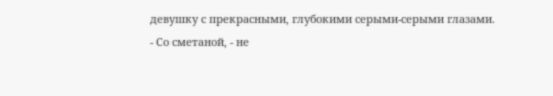девушку с прекрасными, глубокими серыми-серыми глазами.
- Со сметаной, - не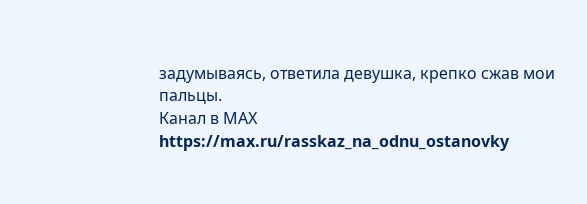задумываясь, ответила девушка, крепко сжав мои пальцы.
Канал в МАХ https://max.ru/rasskaz_na_odnu_ostanovky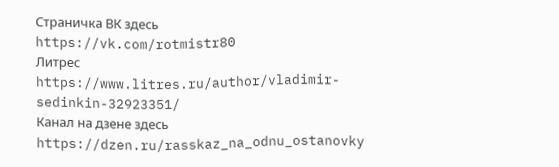Страничка ВК здесь https://vk.com/rotmistr80
Литрес https://www.litres.ru/author/vladimir-sedinkin-32923351/
Канал на дзене здесь https://dzen.ru/rasskaz_na_odnu_ostanovky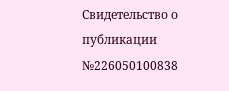Свидетельство о публикации №226050100838